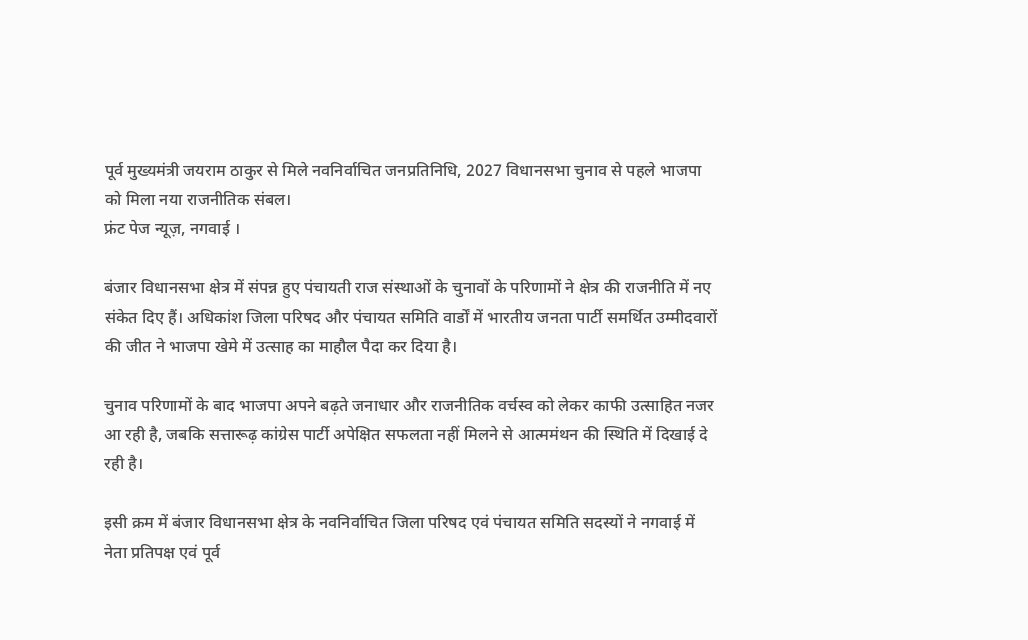पूर्व मुख्यमंत्री जयराम ठाकुर से मिले नवनिर्वाचित जनप्रतिनिधि, 2027 विधानसभा चुनाव से पहले भाजपा को मिला नया राजनीतिक संबल।
फ्रंट पेज न्यूज़, नगवाई ।

बंजार विधानसभा क्षेत्र में संपन्न हुए पंचायती राज संस्थाओं के चुनावों के परिणामों ने क्षेत्र की राजनीति में नए संकेत दिए हैं। अधिकांश जिला परिषद और पंचायत समिति वार्डों में भारतीय जनता पार्टी समर्थित उम्मीदवारों की जीत ने भाजपा खेमे में उत्साह का माहौल पैदा कर दिया है।

चुनाव परिणामों के बाद भाजपा अपने बढ़ते जनाधार और राजनीतिक वर्चस्व को लेकर काफी उत्साहित नजर आ रही है, जबकि सत्तारूढ़ कांग्रेस पार्टी अपेक्षित सफलता नहीं मिलने से आत्ममंथन की स्थिति में दिखाई दे रही है।

इसी क्रम में बंजार विधानसभा क्षेत्र के नवनिर्वाचित जिला परिषद एवं पंचायत समिति सदस्यों ने नगवाई में नेता प्रतिपक्ष एवं पूर्व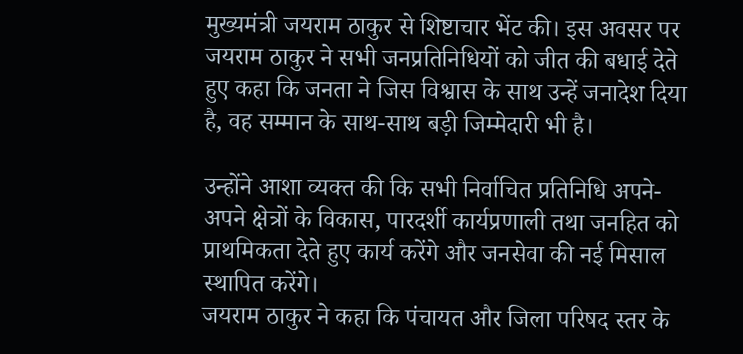मुख्यमंत्री जयराम ठाकुर से शिष्टाचार भेंट की। इस अवसर पर जयराम ठाकुर ने सभी जनप्रतिनिधियों को जीत की बधाई देते हुए कहा कि जनता ने जिस विश्वास के साथ उन्हें जनादेश दिया है, वह सम्मान के साथ-साथ बड़ी जिम्मेदारी भी है।

उन्होंने आशा व्यक्त की कि सभी निर्वाचित प्रतिनिधि अपने-अपने क्षेत्रों के विकास, पारदर्शी कार्यप्रणाली तथा जनहित को प्राथमिकता देते हुए कार्य करेंगे और जनसेवा की नई मिसाल स्थापित करेंगे।
जयराम ठाकुर ने कहा कि पंचायत और जिला परिषद स्तर के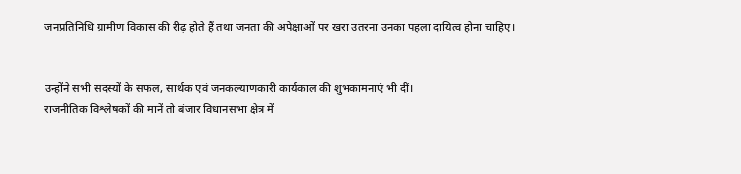जनप्रतिनिधि ग्रामीण विकास की रीढ़ होते हैं तथा जनता की अपेक्षाओं पर खरा उतरना उनका पहला दायित्व होना चाहिए।


उन्होंने सभी सदस्यों के सफल, सार्थक एवं जनकल्याणकारी कार्यकाल की शुभकामनाएं भी दीं।
राजनीतिक विश्लेषकों की मानें तो बंजार विधानसभा क्षेत्र में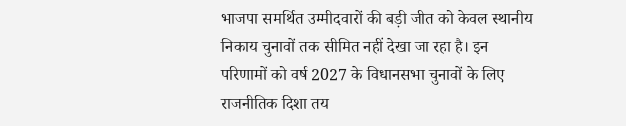भाजपा समर्थित उम्मीदवारों की बड़ी जीत को केवल स्थानीय निकाय चुनावों तक सीमित नहीं देखा जा रहा है। इन परिणामों को वर्ष 2027 के विधानसभा चुनावों के लिए राजनीतिक दिशा तय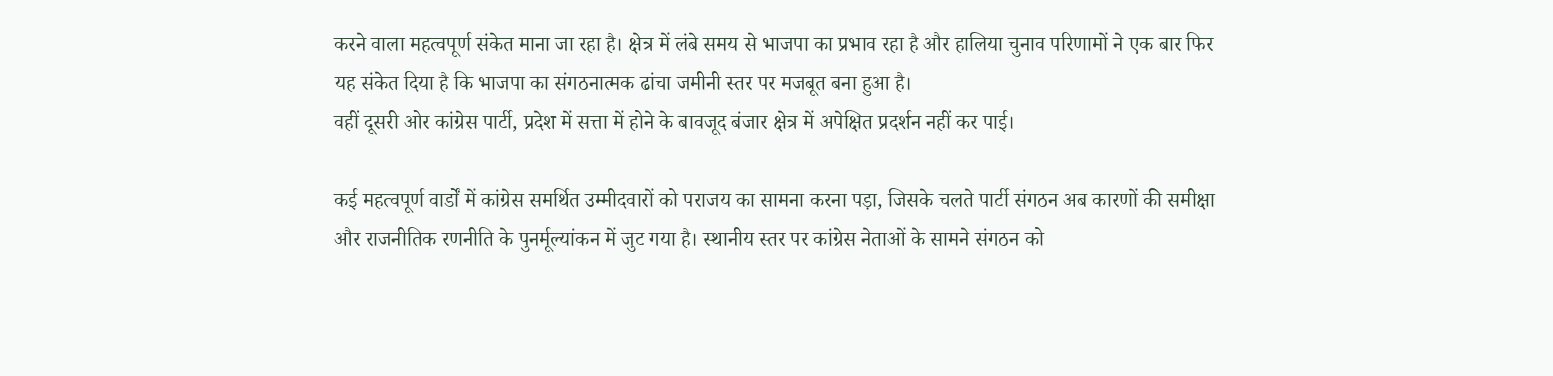करने वाला महत्वपूर्ण संकेत माना जा रहा है। क्षेत्र में लंबे समय से भाजपा का प्रभाव रहा है और हालिया चुनाव परिणामों ने एक बार फिर यह संकेत दिया है कि भाजपा का संगठनात्मक ढांचा जमीनी स्तर पर मजबूत बना हुआ है।
वहीं दूसरी ओर कांग्रेस पार्टी, प्रदेश में सत्ता में होने के बावजूद बंजार क्षेत्र में अपेक्षित प्रदर्शन नहीं कर पाई।

कई महत्वपूर्ण वार्डों में कांग्रेस समर्थित उम्मीदवारों को पराजय का सामना करना पड़ा, जिसके चलते पार्टी संगठन अब कारणों की समीक्षा और राजनीतिक रणनीति के पुनर्मूल्यांकन में जुट गया है। स्थानीय स्तर पर कांग्रेस नेताओं के सामने संगठन को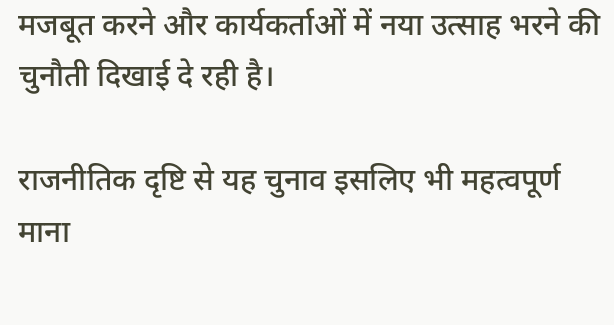मजबूत करने और कार्यकर्ताओं में नया उत्साह भरने की चुनौती दिखाई दे रही है।

राजनीतिक दृष्टि से यह चुनाव इसलिए भी महत्वपूर्ण माना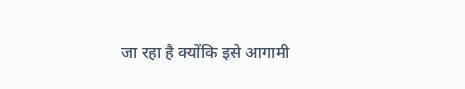जा रहा है क्योंकि इसे आगामी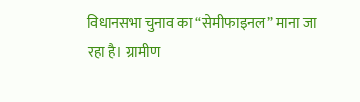विधानसभा चुनाव का “सेमीफाइनल” माना जा रहा है। ग्रामीण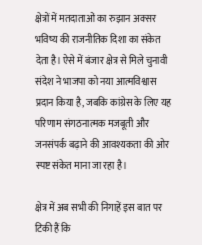क्षेत्रों में मतदाताओं का रुझान अक्सर भविष्य की राजनीतिक दिशा का संकेत देता है। ऐसे में बंजार क्षेत्र से मिले चुनावी संदेश ने भाजपा को नया आत्मविश्वास प्रदान किया है, जबकि कांग्रेस के लिए यह परिणाम संगठनात्मक मजबूती और जनसंपर्क बढ़ाने की आवश्यकता की ओर स्पष्ट संकेत माना जा रहा है।

क्षेत्र में अब सभी की निगाहें इस बात पर टिकी हैं कि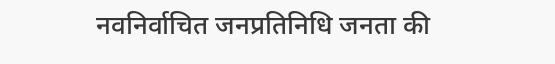नवनिर्वाचित जनप्रतिनिधि जनता की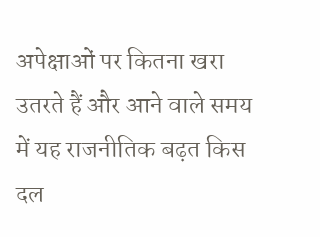अपेक्षाओं पर कितना खरा उतरते हैं और आने वाले समय में यह राजनीतिक बढ़त किस दल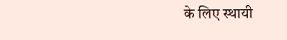के लिए स्थायी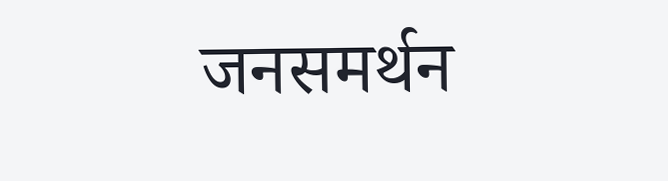जनसमर्थन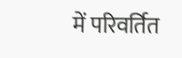में परिवर्तित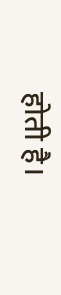होती है।